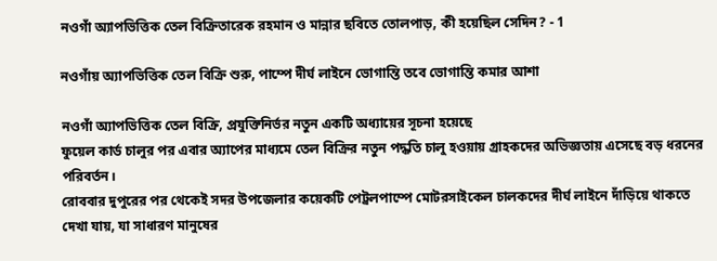নওগাঁ অ্যাপভিত্তিক তেল বিক্রিতারেক রহমান ও মান্নার ছবিতে তোলপাড়, কী হয়েছিল সেদিন? - 1

নওগাঁয় অ্যাপভিত্তিক তেল বিক্রি শুরু, পাম্পে দীর্ঘ লাইনে ভোগান্তি তবে ভোগান্তি কমার আশা

নওগাঁ অ্যাপভিত্তিক তেল বিক্রি, প্রযুক্তিনির্ভর নতুন একটি অধ্যায়ের সূচনা হয়েছে
ফুয়েল কার্ড চালুর পর এবার অ্যাপের মাধ্যমে তেল বিক্রির নতুন পদ্ধতি চালু হওয়ায় গ্রাহকদের অভিজ্ঞতায় এসেছে বড় ধরনের পরিবর্তন।
রোববার দুপুরের পর থেকেই সদর উপজেলার কয়েকটি পেট্রলপাম্পে মোটরসাইকেল চালকদের দীর্ঘ লাইনে দাঁড়িয়ে থাকতে দেখা যায়, যা সাধারণ মানুষের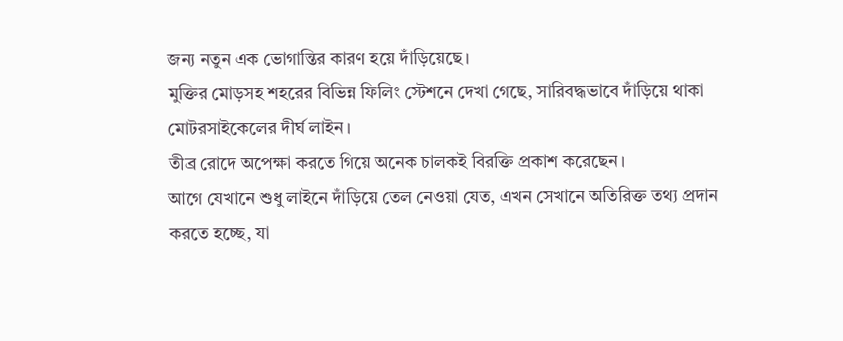জন্য নতুন এক ভোগান্তির কারণ হয়ে দাঁড়িয়েছে।
মুক্তির মোড়সহ শহরের বিভিন্ন ফিলিং স্টেশনে দেখা গেছে, সারিবদ্ধভাবে দাঁড়িয়ে থাকা মোটরসাইকেলের দীর্ঘ লাইন।
তীব্র রোদে অপেক্ষা করতে গিয়ে অনেক চালকই বিরক্তি প্রকাশ করেছেন।
আগে যেখানে শুধু লাইনে দাঁড়িয়ে তেল নেওয়া যেত, এখন সেখানে অতিরিক্ত তথ্য প্রদান করতে হচ্ছে, যা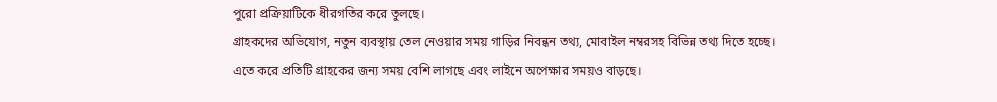পুরো প্রক্রিয়াটিকে ধীরগতির করে তুলছে।
গ্রাহকদের অভিযোগ, নতুন ব্যবস্থায় তেল নেওয়ার সময় গাড়ির নিবন্ধন তথ্য, মোবাইল নম্বরসহ বিভিন্ন তথ্য দিতে হচ্ছে।
এতে করে প্রতিটি গ্রাহকের জন্য সময় বেশি লাগছে এবং লাইনে অপেক্ষার সময়ও বাড়ছে।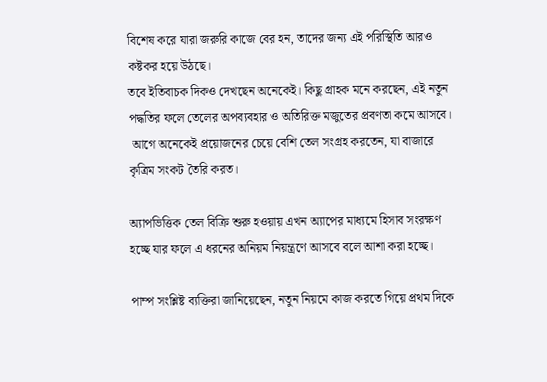বিশেষ করে যারা জরুরি কাজে বের হন, তাদের জন্য এই পরিস্থিতি আরও কষ্টকর হয়ে উঠছে।
তবে ইতিবাচক দিকও দেখছেন অনেকেই। কিছু গ্রাহক মনে করছেন, এই নতুন পদ্ধতির ফলে তেলের অপব্যবহার ও অতিরিক্ত মজুতের প্রবণতা কমে আসবে।
 আগে অনেকেই প্রয়োজনের চেয়ে বেশি তেল সংগ্রহ করতেন, যা বাজারে কৃত্রিম সংকট তৈরি করত।

অ্যাপভিত্তিক তেল বিক্রি শুরু হওয়ায় এখন অ্যাপের মাধ্যমে হিসাব সংরক্ষণ হচ্ছে যার ফলে এ ধরনের অনিয়ম নিয়ন্ত্রণে আসবে বলে আশা করা হচ্ছে।

পাম্প সংশ্লিষ্ট ব্যক্তিরা জানিয়েছেন, নতুন নিয়মে কাজ করতে গিয়ে প্রথম দিকে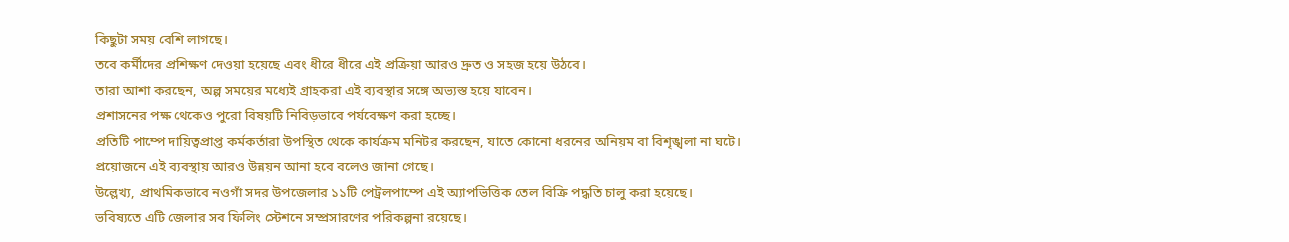কিছুটা সময় বেশি লাগছে।
তবে কর্মীদের প্রশিক্ষণ দেওয়া হয়েছে এবং ধীরে ধীরে এই প্রক্রিয়া আরও দ্রুত ও সহজ হয়ে উঠবে।
তারা আশা করছেন, অল্প সময়ের মধ্যেই গ্রাহকরা এই ব্যবস্থার সঙ্গে অভ্যস্ত হয়ে যাবেন।
প্রশাসনের পক্ষ থেকেও পুরো বিষয়টি নিবিড়ভাবে পর্যবেক্ষণ করা হচ্ছে।
প্রতিটি পাম্পে দায়িত্বপ্রাপ্ত কর্মকর্তারা উপস্থিত থেকে কার্যক্রম মনিটর করছেন, যাতে কোনো ধরনের অনিয়ম বা বিশৃঙ্খলা না ঘটে।
প্রয়োজনে এই ব্যবস্থায় আরও উন্নয়ন আনা হবে বলেও জানা গেছে।
উল্লেখ্য, প্রাথমিকভাবে নওগাঁ সদর উপজেলার ১১টি পেট্রলপাম্পে এই অ্যাপভিত্তিক তেল বিক্রি পদ্ধতি চালু করা হয়েছে।
ভবিষ্যতে এটি জেলার সব ফিলিং স্টেশনে সম্প্রসারণের পরিকল্পনা রয়েছে।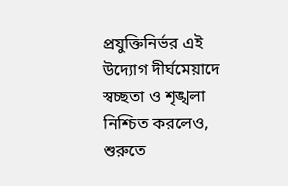প্রযুক্তিনির্ভর এই উদ্যোগ দীর্ঘমেয়াদে স্বচ্ছতা ও শৃঙ্খলা নিশ্চিত করলেও, শুরুতে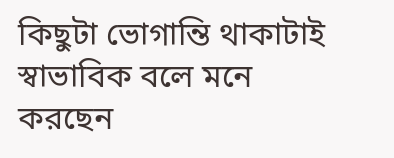কিছুটা ভোগান্তি থাকাটাই স্বাভাবিক বলে মনে করছেন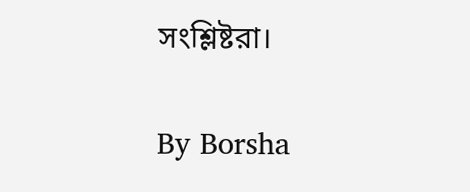সংশ্লিষ্টরা।

By Borsha